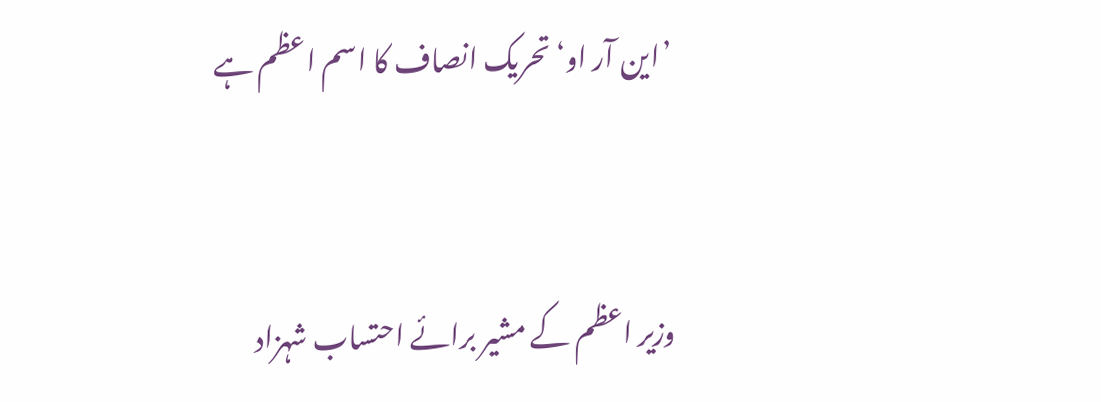’این آر او‘ تحریک انصاف کا اسم اعظم ہے


وزیر اعظم کے مشیر برائے احتساب شہزاد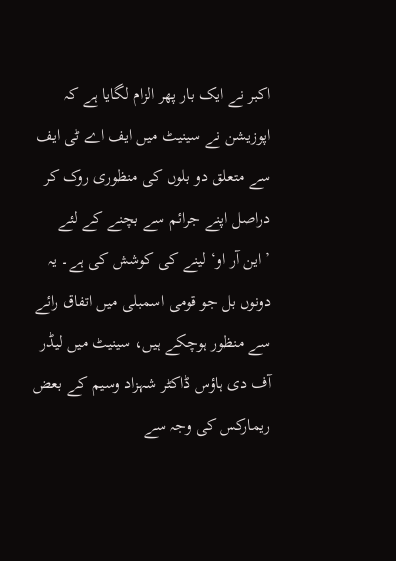اکبر نے ایک بار پھر الزام لگایا ہے کہ اپوزیشن نے سینیٹ میں ایف اے ٹی ایف سے متعلق دو بلوں کی منظوری روک کر دراصل اپنے جرائم سے بچنے کے لئے ’این آر او‘ لینے کی کوشش کی ہے۔ یہ دونوں بل جو قومی اسمبلی میں اتفاق رائے سے منظور ہوچکے ہیں، سینیٹ میں لیڈر آف دی ہاؤس ڈاکٹر شہزاد وسیم کے بعض ریمارکس کی وجہ سے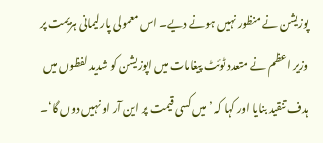پوزیشن نے منظور نہیں ہونے دیے۔ اس معمولی پارلیمانی ہزیمت پر وزیر اعظم نے متعدد ٹوئٹ پیغامات میں اپوزیشن کو شدید لفظوں میں ہدف تنقید بنایا اور کہا کہ ’میں کسی قیمت پر این آر او نہیں دوں گا‘۔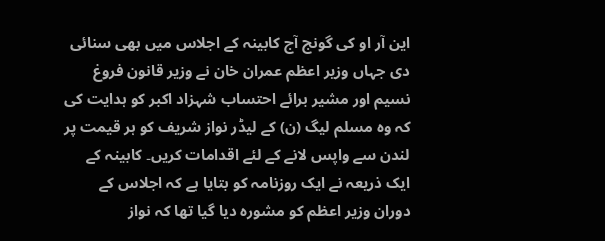این آر او کی گونج آج کابینہ کے اجلاس میں بھی سنائی دی جہاں وزیر اعظم عمران خان نے وزیر قانون فروغ نسیم اور مشیر برائے احتساب شہزاد اکبر کو ہدایت کی کہ وہ مسلم لیگ (ن) کے لیڈر نواز شریف کو ہر قیمت پر لندن سے واپس لانے کے لئے اقدامات کریں۔ کابینہ کے ایک ذریعہ نے ایک روزنامہ کو بتایا ہے کہ اجلاس کے دوران وزیر اعظم کو مشورہ دیا گیا تھا کہ نواز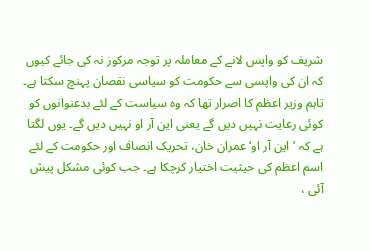شریف کو واپس لانے کے معاملہ پر توجہ مرکوز نہ کی جائے کیوں کہ ان کی واپسی سے حکومت کو سیاسی نقصان پہنچ سکتا ہے۔ تاہم وزیر اعظم کا اصرار تھا کہ وہ سیاست کے لئے بدعنوانوں کو کوئی رعایت نہیں دیں گے یعنی این آر او نہیں دیں گے۔ یوں لگتا ہے کہ ’این آر او‘ عمران خان، تحریک انصاف اور حکومت کے لئے اسم اعظم کی حیثیت اختیار کرچکا ہے۔ جب کوئی مشکل پیش آئی ،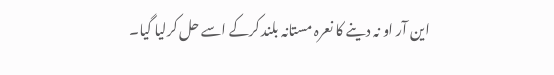این آر او نہ دینے کا نعرہ مستانہ بلند کرکے اسے حل کرلیا گیا۔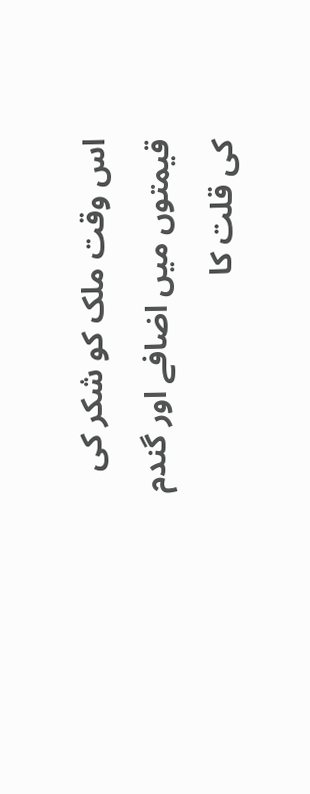اس وقت ملک کو شکر کی قیمتوں میں اضافے اور گندم کی قلت کا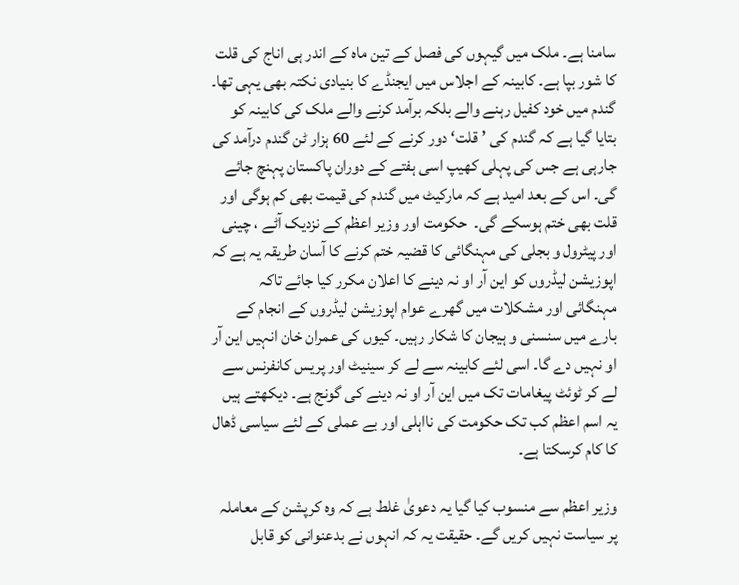سامنا ہے۔ ملک میں گیہوں کی فصل کے تین ماہ کے اندر ہی اناج کی قلت کا شور بپا ہے۔ کابینہ کے اجلاس میں ایجنڈے کا بنیادی نکتہ بھی یہی تھا۔ گندم میں خود کفیل رہنے والے بلکہ برآمد کرنے والے ملک کی کابینہ کو بتایا گیا ہے کہ گندم کی ’قلت‘ دور کرنے کے لئے 60 ہزار ٹن گندم درآمد کی جارہی ہے جس کی پہلی کھیپ اسی ہفتے کے دوران پاکستان پہنچ جائے گی۔ اس کے بعد امید ہے کہ مارکیٹ میں گندم کی قیمت بھی کم ہوگی اور قلت بھی ختم ہوسکے گی۔  حکومت اور وزیر اعظم کے نزدیک آٹے ، چینی اور پیٹرول و بجلی کی مہنگائی کا قضیہ ختم کرنے کا آسان طریقہ یہ ہے کہ اپوزیشن لیڈروں کو این آر او نہ دینے کا اعلان مکرر کیا جائے تاکہ مہنگائی اور مشکلات میں گھرے عوام اپوزیشن لیڈروں کے انجام کے بارے میں سنسنی و ہیجان کا شکار رہیں۔ کیوں کی عمران خان انہیں این آر او نہیں دے گا۔ اسی لئے کابینہ سے لے کر سینیٹ اور پریس کانفرنس سے لے کر ٹوئٹ پیغامات تک میں این آر او نہ دینے کی گونج ہے۔ دیکھتے ہیں یہ اسم اعظم کب تک حکومت کی نااہلی اور بے عملی کے لئے سیاسی ڈھال کا کام کرسکتا ہے۔

وزیر اعظم سے منسوب کیا گیا یہ دعویٰ غلط ہے کہ وہ کرپشن کے معاملہ پر سیاست نہیں کریں گے۔ حقیقت یہ کہ انہوں نے بدعنوانی کو قابل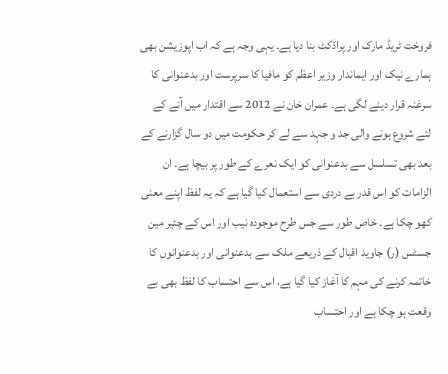فروخت ٹریڈ مارک اور پراڈکٹ بنا دیا ہے۔ یہی وجہ ہے کہ اب اپوزیشن بھی ہمارے نیک اور ایماندار وزیر اعظم کو مافیا کا سرپرست اور بدعنوانی کا سرغنہ قرار دینے لگی ہے۔ عمران خان نے 2012 سے اقتدار میں آنے کے لئے شروع ہونے والی جد و جہد سے لے کر حکومت میں دو سال گزارنے کے بعد بھی تسلسل سے بدعنوانی کو ایک نعرے کے طور پر بیچا ہے۔ ان الزامات کو اس قدر بے دردی سے استعمال کیا گیا ہے کہ یہ لفظ اپنے معنی کھو چکا ہے۔ خاص طور سے جس طرح موجودہ نیب اور اس کے چئیر مین جسٹس (ر) جاوید اقبال کے ذریعے ملک سے بدعنوانی اور بدعنوانوں کا خاتمہ کرنے کی مہم کا آغاز کیا گیا ہے، اس سے احتساب کا لفظ بھی بے وقعت ہو چکا ہے اور احتساب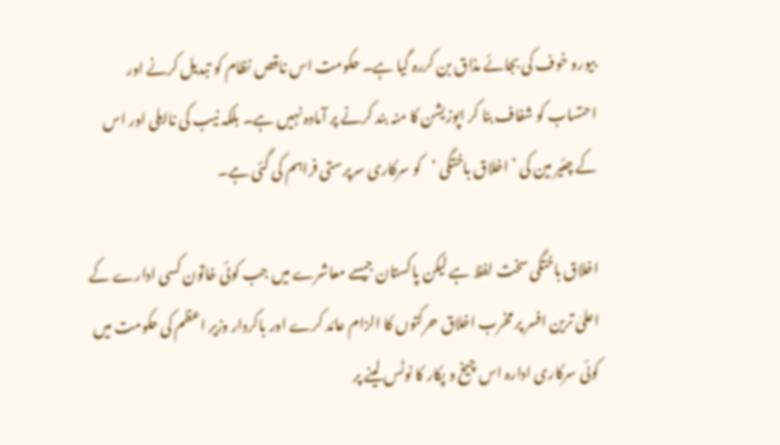بیورو خوف کی بجائے مذاق بن کررہ گیا ہے۔ حکومت اس ناقص نظام کو تبدیل کرنے اور احتساب کو شفاف بنا کر اپوزیشن کا منہ بند کرنے پر آمادہ نہیں ہے۔ بلکہ نیب کی نااہلی اور اس کے چئیر مین کی ’اخلاق باختگی ‘کو سرکاری سرپرستی فراہم کی گئی ہے۔

اخلاق باختگی سخت لفظ ہے لیکن پاکستان جیسے معاشرے میں جب کوئی خاتون کسی ادارے کے اعلیٰ ترین افسر پر مخرب اخلاق حرکتوں کا الزام عائد کرے اور باکردار وزیر اعظم کی حکومت میں کوئی سرکاری ادارہ اس چیخ و پکار کا نوٹس لینے پر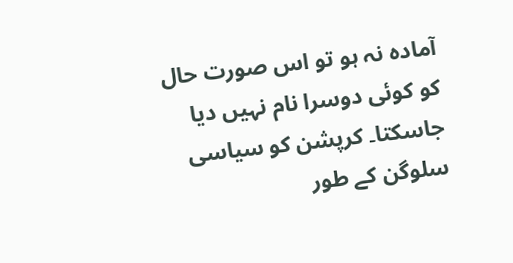آمادہ نہ ہو تو اس صورت حال کو کوئی دوسرا نام نہیں دیا جاسکتا۔ کرپشن کو سیاسی سلوگن کے طور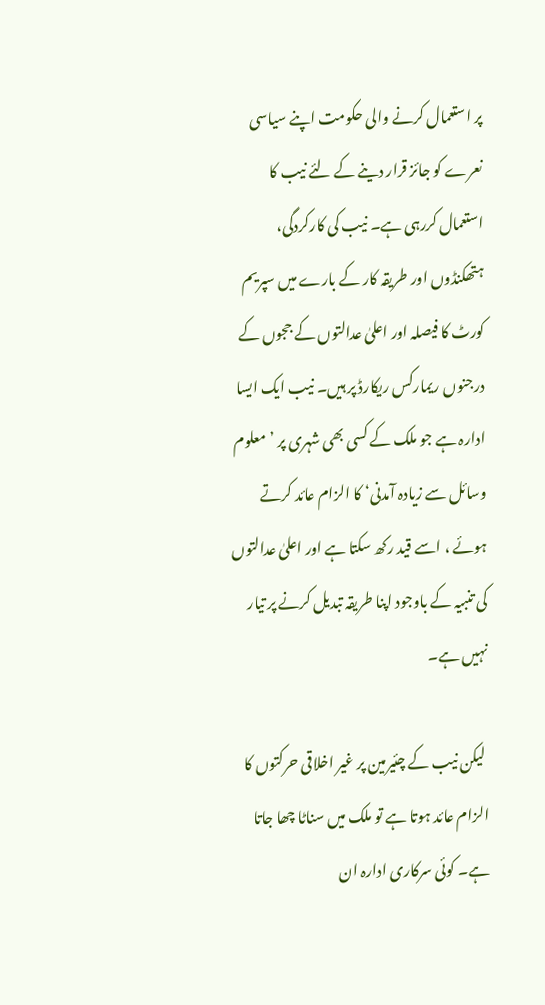پر استعمال کرنے والی حکومت اپنے سیاسی نعرے کو جائز قرار دینے کے لئے نیب کا استعمال کررہی ہے۔ نیب کی کارکردگی، ہتھکنڈوں اور طریقہ کار کے بارے میں سپریم کورٹ کا فیصلہ اور اعلیٰ عدالتوں کے ججوں کے درجنوں ریمارکس ریکارڈ پر ہیں۔ نیب ایک ایسا ادارہ ہے جو ملک کے کسی بھی شہری پر ’ معلوم وسائل سے زیادہ آمدنی‘ کا الزام عائد کرتے ہوئے ، اسے قید رکھ سکتا ہے اور اعلیٰ عدالتوں کی تنبیہ کے باوجود اپنا طریقہ تبدیل کرنے پر تیار نہیں ہے۔

 لیکن نیب کے چئیرمین پر غیر اخلاقی حرکتوں کا الزام عائد ہوتا ہے تو ملک میں سناٹا چھا جاتا ہے۔ کوئی سرکاری ادارہ ان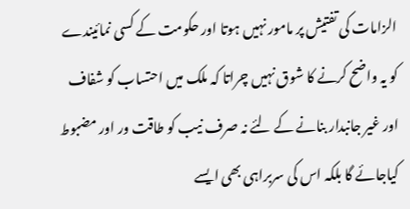الزامات کی تفتیش پر مامور نہیں ہوتا اور حکومت کے کسی نمائیندے کو یہ واضح کرنے کا شوق نہیں چراتا کہ ملک میں احتساب کو شفاف اور غیر جانبدار بنانے کے لئے نہ صرف نیب کو طاقت ور اور مضبوط کیاجائے گا بلکہ اس کی سربراہی بھی ایسے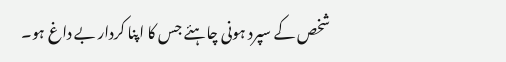شخص کے سپرد ہونی چاہئے جس کا اپنا کردار بے داغ ہو۔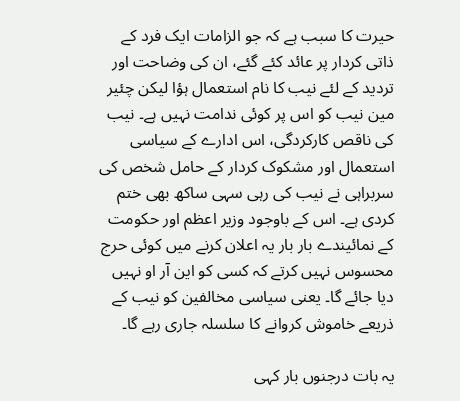حیرت کا سبب ہے کہ جو الزامات ایک فرد کے ذاتی کردار پر عائد کئے گئے، ان کی وضاحت اور تردید کے لئے نیب کا نام استعمال ہؤا لیکن چئیر مین نیب کو اس پر کوئی ندامت نہیں ہے۔ نیب کی ناقص کارکردگی، اس ادارے کے سیاسی استعمال اور مشکوک کردار کے حامل شخص کی سربراہی نے نیب کی رہی سہی ساکھ بھی ختم کردی ہے۔ اس کے باوجود وزیر اعظم اور حکومت کے نمائیندے بار بار یہ اعلان کرنے میں کوئی حرج محسوس نہیں کرتے کہ کسی کو این آر او نہیں دیا جائے گا۔ یعنی سیاسی مخالفین کو نیب کے ذریعے خاموش کروانے کا سلسلہ جاری رہے گا۔

یہ بات درجنوں بار کہی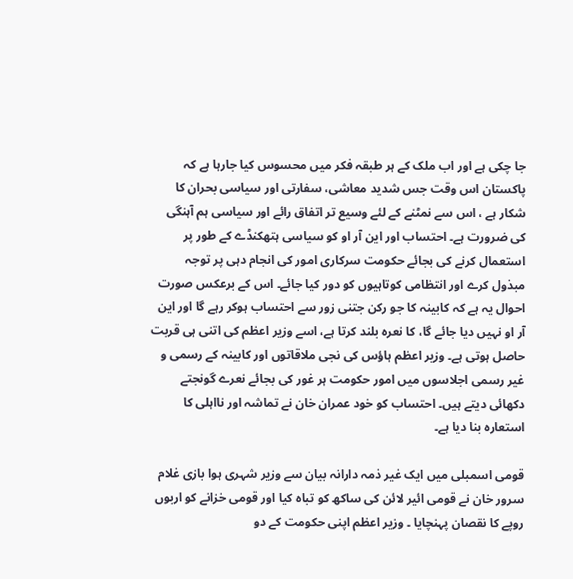جا چکی ہے اور اب ملک کے ہر طبقہ فکر میں محسوس کیا جارہا ہے کہ پاکستان اس وقت جس شدید معاشی، سفارتی اور سیاسی بحران کا شکار ہے ، اس سے نمٹنے کے لئے وسیع تر اتفاق رائے اور سیاسی ہم آہنگی کی ضرورت ہے۔ احتساب اور این آر او کو سیاسی ہتھکنڈے کے طور پر استعمال کرنے کی بجائے حکومت سرکاری امور کی انجام دہی پر توجہ مبذول کرے اور انتظامی کوتاہیوں کو دور کیا جائے۔ اس کے برعکس صورت احوال یہ ہے کہ کابینہ کا جو رکن جتنی زور سے احتساب ہوکر رہے گا اور این آر او نہیں دیا جائے گا، کا نعرہ بلند کرتا ہے، اسے وزیر اعظم کی اتنی ہی قربت حاصل ہوتی ہے۔ وزیر اعظم ہاؤس کی نجی ملاقاتوں اور کابینہ کے رسمی و غیر رسمی اجلاسوں میں امور حکومت ہر غور کی بجائے نعرے گونجتے دکھائی دیتے ہیں۔ احتساب کو خود عمران خان نے تماشہ اور نااہلی کا استعارہ بنا دیا ہے۔

قومی اسمبلی میں ایک غیر ذمہ دارانہ بیان سے وزیر شہری ہوا بازی غلام سرور خان نے قومی ائیر لائن کی ساکھ کو تباہ کیا اور قومی خزانے کو اربوں روپے کا نقصان پہنچایا ۔ وزیر اعظم اپنی حکومت کے دو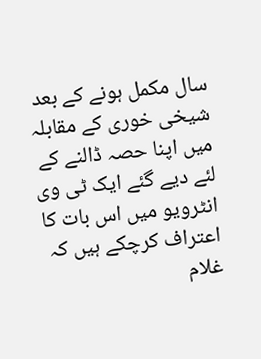سال مکمل ہونے کے بعد شیخی خوری کے مقابلہ میں اپنا حصہ ڈالنے کے لئے دیے گئے ایک ٹی وی انٹرویو میں اس بات کا اعتراف کرچکے ہیں کہ غلام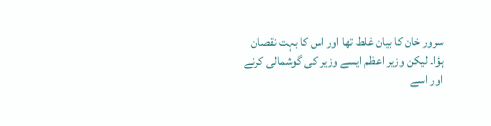سرور خان کا بیان غلط تھا اور اس کا بہت نقصان ہؤا۔ لیکن وزیر اعظم ایسے وزیر کی گوشمالی کرنے اور اسے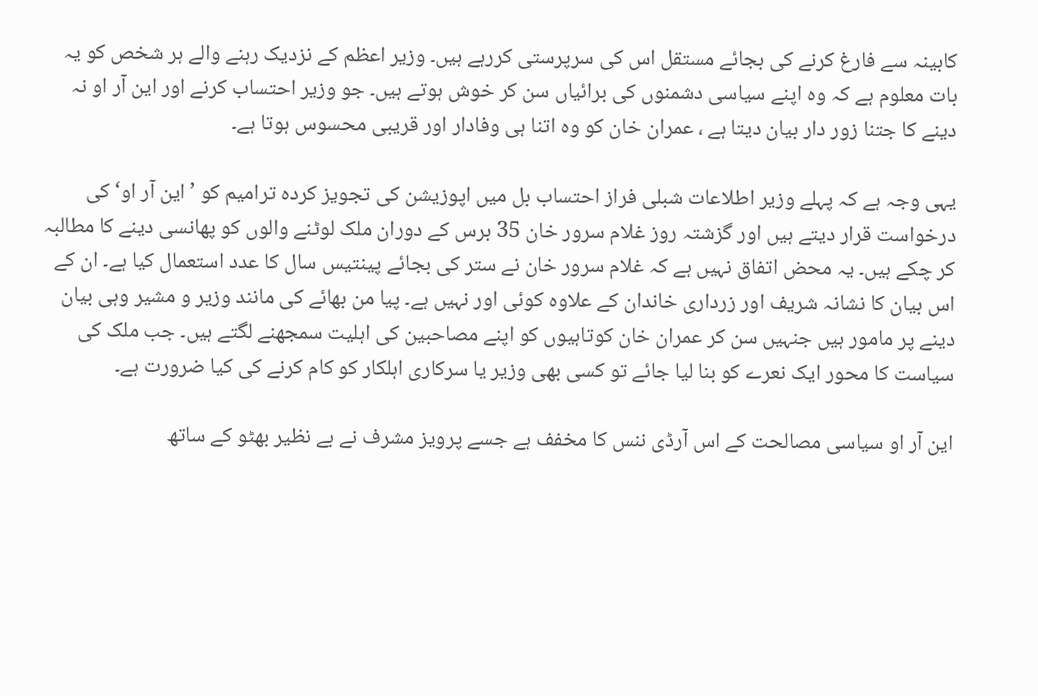کابینہ سے فارغ کرنے کی بجائے مستقل اس کی سرپرستی کررہے ہیں۔ وزیر اعظم کے نزدیک رہنے والے ہر شخص کو یہ بات معلوم ہے کہ وہ اپنے سیاسی دشمنوں کی برائیاں سن کر خوش ہوتے ہیں۔ جو وزیر احتساب کرنے اور این آر او نہ دینے کا جتنا زور دار بیان دیتا ہے ، عمران خان کو وہ اتنا ہی وفادار اور قریبی محسوس ہوتا ہے۔

یہی وجہ ہے کہ پہلے وزیر اطلاعات شبلی فراز احتساب بل میں اپوزیشن کی تجویز کردہ ترامیم کو ’این آر او‘ کی درخواست قرار دیتے ہیں اور گزشتہ روز غلام سرور خان 35 برس کے دوران ملک لوٹنے والوں کو پھانسی دینے کا مطالبہ کر چکے ہیں۔ یہ محض اتفاق نہیں ہے کہ غلام سرور خان نے ستر کی بجائے پینتیس سال کا عدد استعمال کیا ہے۔ ان کے اس بیان کا نشانہ شریف اور زرداری خاندان کے علاوہ کوئی اور نہیں ہے۔ پیا من بھائے کی مانند وزیر و مشیر وہی بیان دینے پر مامور ہیں جنہیں سن کر عمران خان کوتاہیوں کو اپنے مصاحبین کی اہلیت سمجھنے لگتے ہیں۔ جب ملک کی سیاست کا محور ایک نعرے کو بنا لیا جائے تو کسی بھی وزیر یا سرکاری اہلکار کو کام کرنے کی کیا ضرورت ہے۔

این آر او سیاسی مصالحت کے اس آرڈی ننس کا مخفف ہے جسے پرویز مشرف نے بے نظیر بھٹو کے ساتھ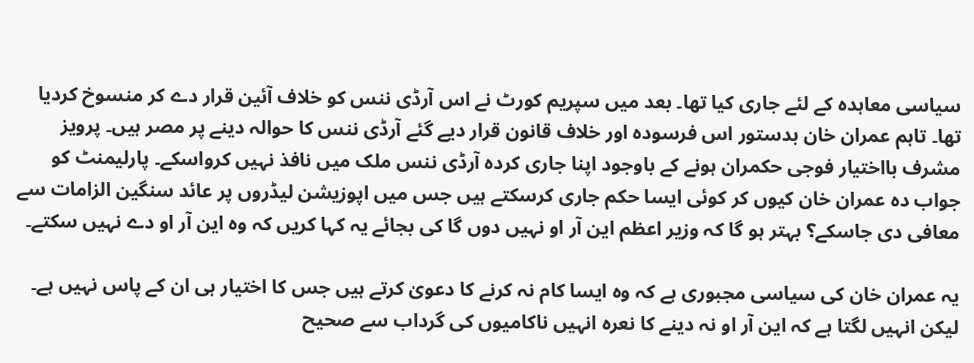سیاسی معاہدہ کے لئے جاری کیا تھا۔ بعد میں سپریم کورٹ نے اس آرڈی ننس کو خلاف آئین قرار دے کر منسوخ کردیا تھا۔ تاہم عمران خان بدستور اس فرسودہ اور خلاف قانون قرار دیے گئے آرڈی ننس کا حوالہ دینے پر مصر ہیں۔ پرویز مشرف بااختیار فوجی حکمران ہونے کے باوجود اپنا جاری کردہ آرڈی ننس ملک میں نافذ نہیں کرواسکے۔ پارلیمنٹ کو جواب دہ عمران خان کیوں کر کوئی ایسا حکم جاری کرسکتے ہیں جس میں اپوزیشن لیڈروں پر عائد سنگین الزامات سے معافی دی جاسکے؟ بہتر ہو گا کہ وزیر اعظم این آر او نہیں دوں گا کی بجائے یہ کہا کریں کہ وہ این آر او دے نہیں سکتے۔

یہ عمران خان کی سیاسی مجبوری ہے کہ وہ ایسا کام نہ کرنے کا دعویٰ کرتے ہیں جس کا اختیار ہی ان کے پاس نہیں ہے۔ لیکن انہیں لگتا ہے کہ این آر او نہ دینے کا نعرہ انہیں ناکامیوں کی گرداب سے صحیح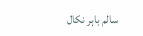سالم باہر نکال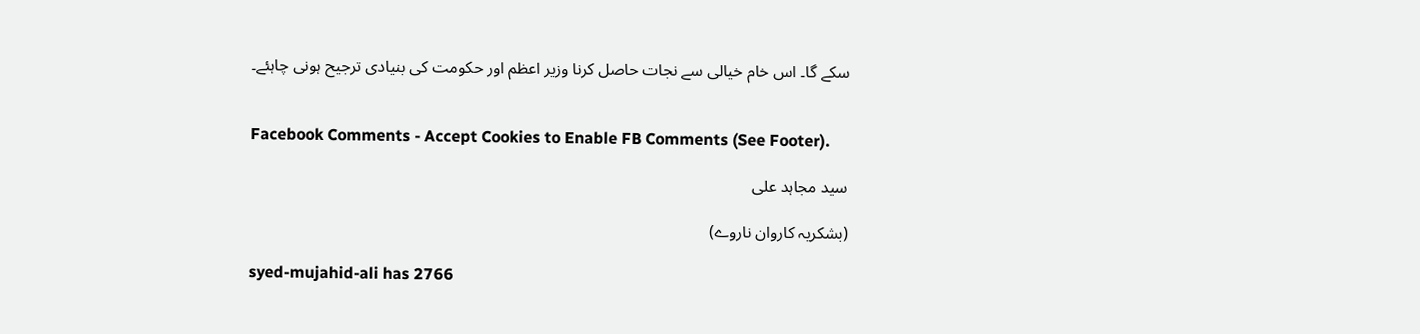سکے گا۔ اس خام خیالی سے نجات حاصل کرنا وزیر اعظم اور حکومت کی بنیادی ترجیح ہونی چاہئے۔


Facebook Comments - Accept Cookies to Enable FB Comments (See Footer).

سید مجاہد علی

(بشکریہ کاروان ناروے)

syed-mujahid-ali has 2766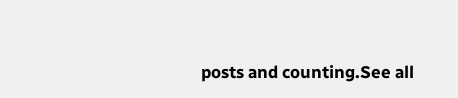posts and counting.See all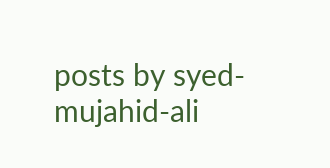posts by syed-mujahid-ali